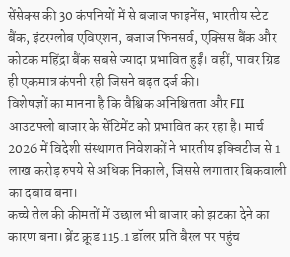सेंसेक्स की 30 कंपनियों में से बजाज फाइनेंस, भारतीय स्टेट बैंक, इंटरग्लोब एविएशन, बजाज फिनसर्व, एक्सिस बैंक और कोटक महिंद्रा बैंक सबसे ज्यादा प्रभावित हुईं। वहीं, पावर ग्रिड ही एकमात्र कंपनी रही जिसने बढ़त दर्ज की।
विशेषज्ञों का मानना है कि वैश्विक अनिश्चितता और FII आउटफ्लो बाजार के सेंटिमेंट को प्रभावित कर रहा है। मार्च 2026 में विदेशी संस्थागत निवेशकों ने भारतीय इक्विटीज से 1 लाख करोड़ रुपये से अधिक निकाले, जिससे लगातार बिकवाली का दबाव बना।
कच्चे तेल की कीमतों में उछाल भी बाजार को झटका देने का कारण बना। ब्रेंट क्रूड 115.1 डॉलर प्रति बैरल पर पहुंच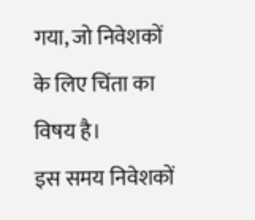गया, जो निवेशकों के लिए चिंता का विषय है।
इस समय निवेशकों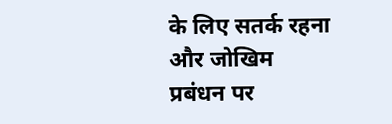के लिए सतर्क रहना और जोखिम प्रबंधन पर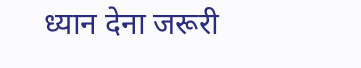ध्यान देना जरूरी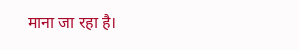माना जा रहा है।